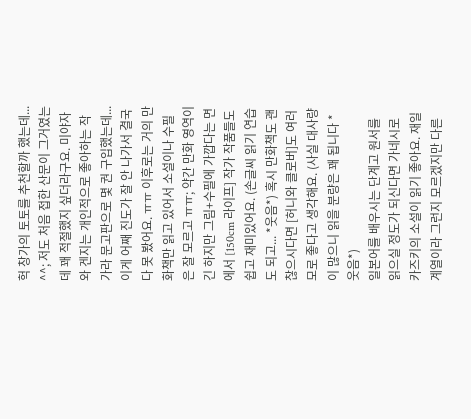헉 창가의 토토를 추천할까 했는데... ^^; 저도 처음 접한 산문이 그거였는데 꽤 적절했지 싶더라구요. 미야자와 겐지는 개인적으로 좋아하는 작가라 문고판으로 몇 권 구입했는데... 이게 어째 진도가 잘 안 나가서 결국 다 못 봤어요. ㅠㅠ 이후로는 거의 만화책만 읽고 있어서 소설이나 수필은 잘 모르고 ㅠㅠ; 약간 만화 영역이긴 하지만 그림+수필에 가깝다는 면에서 [150cm 라이프] 작가 작품들도 쉽고 재미있어요. (손글씨 읽기 연습도 되고... *웃음*) 혹시 만화책도 괜찮으시다면 [허니와 클로버]도 여러모로 좋다고 생각해요. (사실 대사량이 많으니 읽을 분량은 꽤 됩니다 *웃음*)
일본어를 배우시는 단계고 원서를 읽으실 정도가 되신다면 가네시로 카즈키의 소설이 읽기 좋아요. 재일 계열이라 그런지 모르겠지만 다른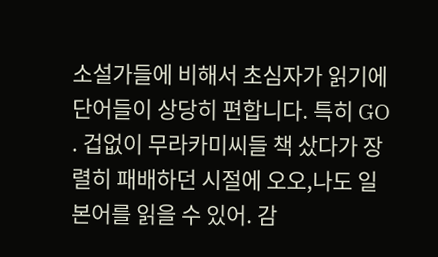소설가들에 비해서 초심자가 읽기에 단어들이 상당히 편합니다. 특히 GO . 겁없이 무라카미씨들 책 샀다가 장렬히 패배하던 시절에 오오,나도 일본어를 읽을 수 있어. 감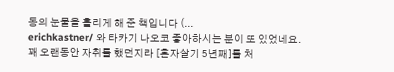동의 눈물을 흘리게 해 준 책입니다 (...
erichkastner/ 와 타카기 나오코 좋아하시는 분이 또 있었네요. 꽤 오랜동안 자취를 했던지라 [혼자살기 5년째]를 처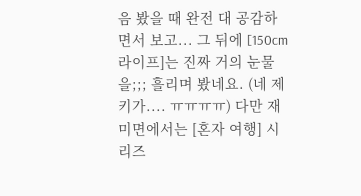음 봤을 때 완전 대 공감하면서 보고... 그 뒤에 [150cm 라이프]는 진짜 거의 눈물을;;; 흘리며 봤네요. (네 제 키가.... ㅠㅠㅠㅠ) 다만 재미면에서는 [혼자 여행] 시리즈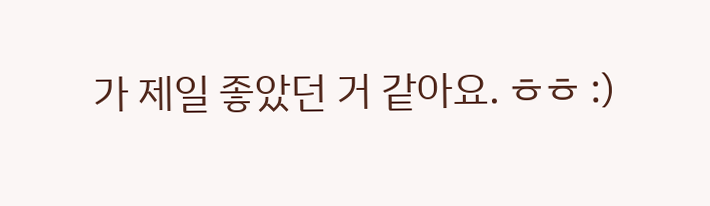가 제일 좋았던 거 같아요. ㅎㅎ :)